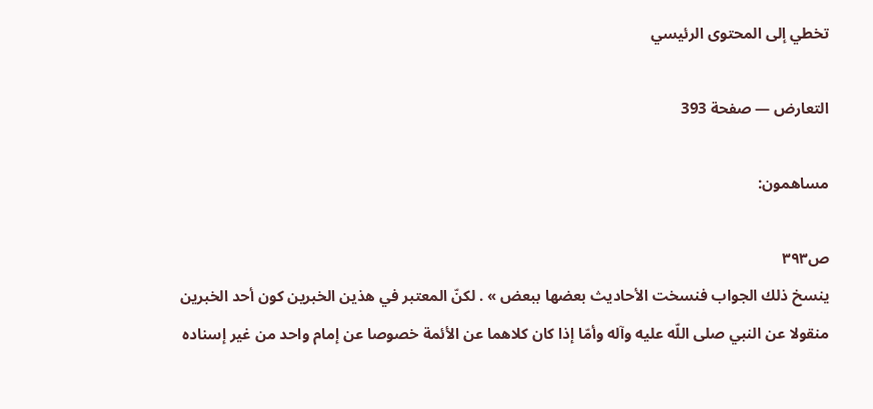تخطي إلى المحتوى الرئيسي

التعارض — صفحة 393

مساهمون:

ص٣٩٣
ينسخ ذلك الجواب فنسخت الأحاديث بعضها ببعض » . لكنّ المعتبر في هذين الخبرين كون أحد الخبرين منقولا عن النبي صلى اللّه عليه وآله وأمّا إذا كان كلاهما عن الأئمة خصوصا عن إمام واحد من غير إسناده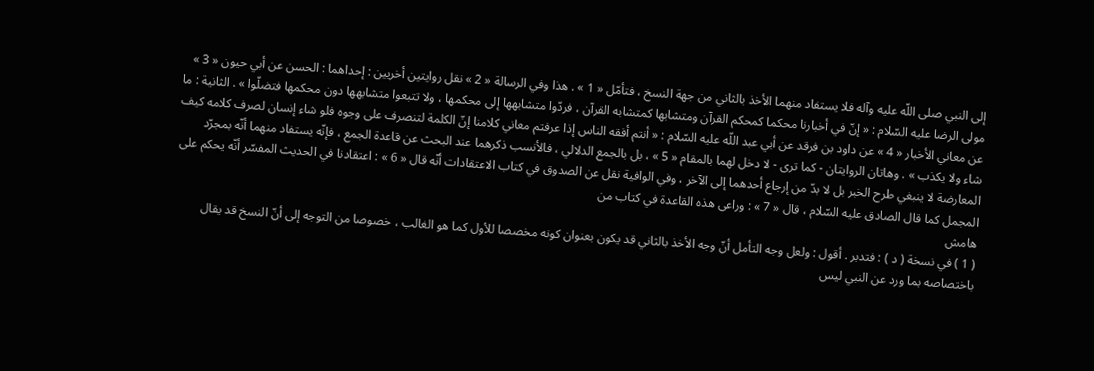إلى النبي صلى اللّه عليه وآله فلا يستفاد منهما الأخذ بالثاني من جهة النسخ ، فتأمّل « 1 » . هذا وفي الرسالة « 2 » نقل روايتين أخريين : إحداهما : الحسن عن أبي حيون « 3 » مولى الرضا عليه السّلام : « إنّ في أخبارنا محكما كمحكم القرآن ومتشابها كمتشابه القرآن ، فردّوا متشابهها إلى محكمها ، ولا تتبعوا متشابهها دون محكمها فتضلّوا » . الثانية : ما عن معاني الأخبار « 4 » عن داود بن فرقد عن أبي عبد اللّه عليه السّلام : « أنتم أفقه الناس إذا عرفتم معاني كلامنا إنّ الكلمة لتنصرف على وجوه فلو شاء إنسان لصرف كلامه كيف شاء ولا يكذب » . وهاتان الروايتان - كما ترى - لا دخل لهما بالمقام « 5 » ، بل بالجمع الدلالي ، فالأنسب ذكرهما عند البحث عن قاعدة الجمع ، فإنّه يستفاد منهما أنّه بمجرّد المعارضة لا ينبغي طرح الخبر بل لا بدّ من إرجاع أحدهما إلى الآخر ، وفي الوافية نقل عن الصدوق في كتاب الاعتقادات أنّه قال « 6 » : اعتقادنا في الحديث المفسّر أنّه يحكم على المجمل كما قال الصادق عليه السّلام ، قال « 7 » : وراعى هذه القاعدة في كتاب من
هامش
( 1 ) في نسخة ( د ) : فتدبر . أقول : ولعل وجه التأمل أنّ وجه الأخذ بالثاني قد يكون بعنوان كونه مخصصا للأول كما هو الغالب ، خصوصا من التوجه إلى أنّ النسخ قد يقال باختصاصه بما ورد عن النبي ليس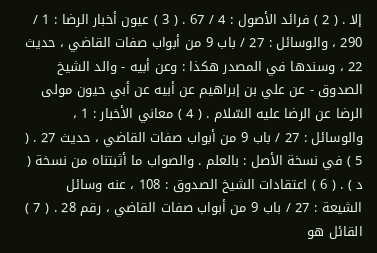إلا . ( 2 ) فرائد الأصول : 4 / 67 . ( 3 ) عيون أخبار الرضا : 1 / 290 ، والوسائل : 27 / باب 9 من أبواب صفات القاضي ، حديث 22 ، وسندها في المصدر هكذا : وعن أبيه - والد الشيخ الصدوق - عن علي بن إبراهيم عن أبيه عن أبي حيون مولى الرضا عن الرضا عليه السّلام . ( 4 ) معاني الأخبار : 1 ، والوسائل : 27 / باب 9 من أبواب صفات القاضي ، حديث 27 . ( 5 ) في نسخة الأصل : بالعلم . والصواب ما أثبتناه من نسخة ( د ) . ( 6 ) اعتقادات الشيخ الصدوق : 108 ، عنه وسائل الشيعة : 27 / باب 9 من أبواب صفات القاضي ، رقم 28 . ( 7 ) القائل هو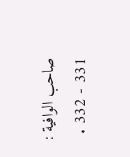صاحب الوافية : 331 - 332 .